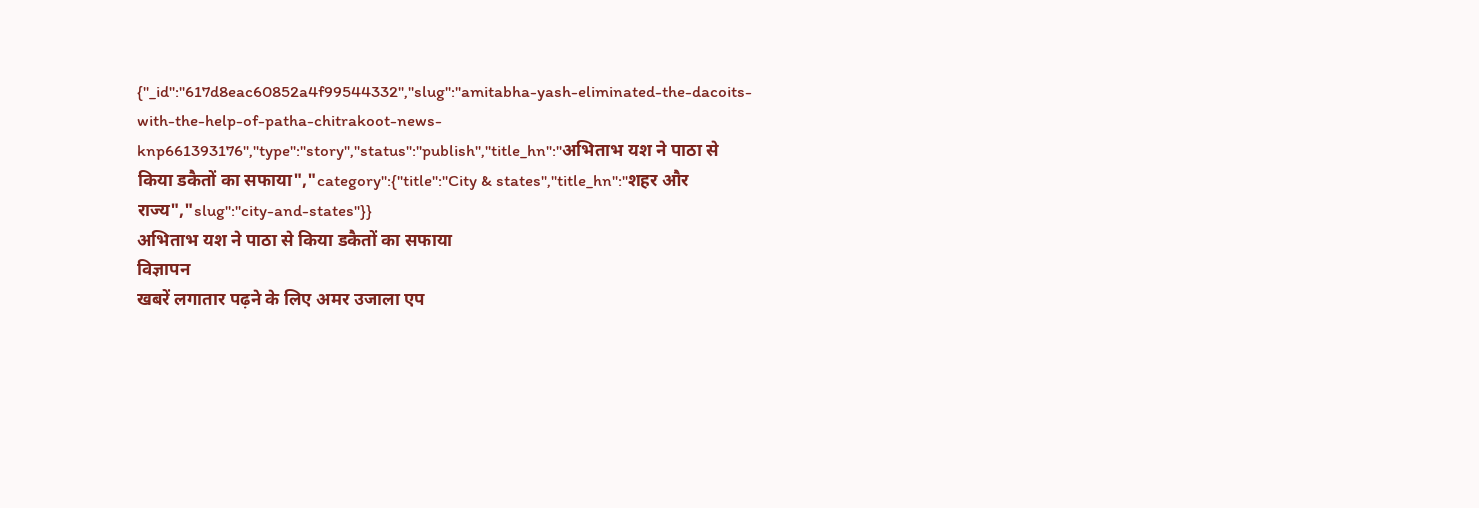{"_id":"617d8eac60852a4f99544332","slug":"amitabha-yash-eliminated-the-dacoits-with-the-help-of-patha-chitrakoot-news-knp661393176","type":"story","status":"publish","title_hn":"अभिताभ यश ने पाठा से किया डकैतों का सफाया","category":{"title":"City & states","title_hn":"शहर और राज्य","slug":"city-and-states"}}
अभिताभ यश ने पाठा से किया डकैतों का सफाया
विज्ञापन
खबरें लगातार पढ़ने के लिए अमर उजाला एप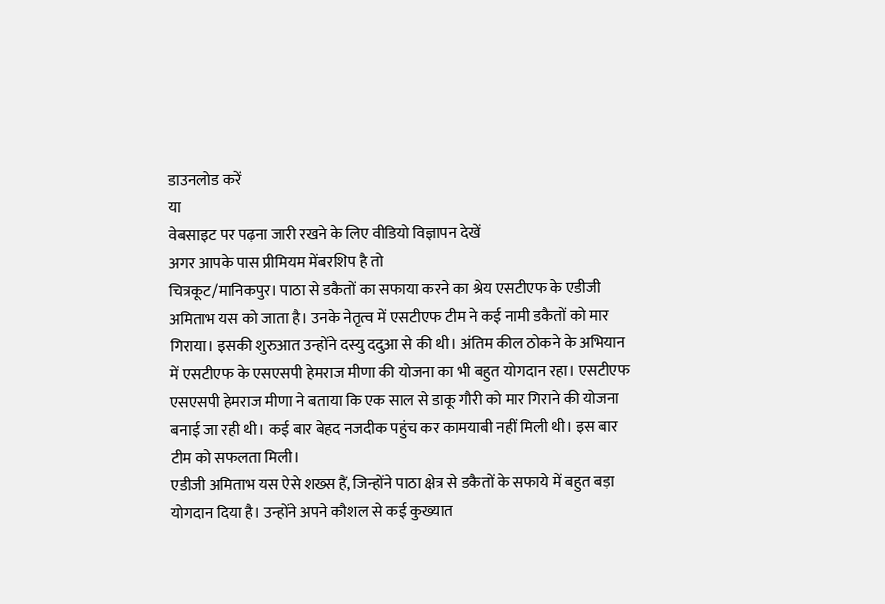डाउनलोड करें
या
वेबसाइट पर पढ़ना जारी रखने के लिए वीडियो विज्ञापन देखें
अगर आपके पास प्रीमियम मेंबरशिप है तो
चित्रकूट/मानिकपुर। पाठा से डकैतों का सफाया करने का श्रेय एसटीएफ के एडीजी अमिताभ यस को जाता है। उनके नेतृत्व में एसटीएफ टीम ने कई नामी डकैतों को मार गिराया। इसकी शुरुआत उन्होंने दस्यु ददुआ से की थी। अंतिम कील ठोकने के अभियान में एसटीएफ के एसएसपी हेमराज मीणा की योजना का भी बहुत योगदान रहा। एसटीएफ एसएसपी हेमराज मीणा ने बताया कि एक साल से डाकू गौरी को मार गिराने की योजना बनाई जा रही थी। कई बार बेहद नजदीक पहुंच कर कामयाबी नहीं मिली थी। इस बार टीम को सफलता मिली।
एडीजी अमिताभ यस ऐसे शख्स हैं, जिन्होंने पाठा क्षेत्र से डकैतों के सफाये में बहुत बड़ा योगदान दिया है। उन्होंने अपने कौशल से कई कुख्यात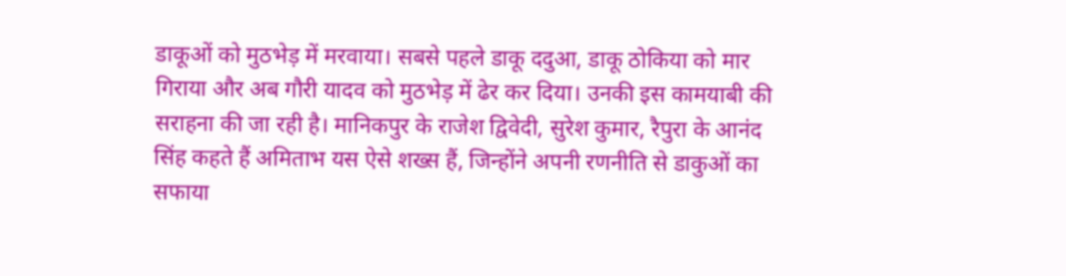डाकूओं को मुठभेड़ में मरवाया। सबसे पहले डाकू ददुआ, डाकू ठोकिया को मार गिराया और अब गौरी यादव को मुठभेड़ में ढेर कर दिया। उनकी इस कामयाबी की सराहना की जा रही है। मानिकपुर के राजेश द्विवेदी, सुरेश कुमार, रैपुरा के आनंद सिंह कहते हैं अमिताभ यस ऐसे शख्स हैं, जिन्होंने अपनी रणनीति से डाकुओं का सफाया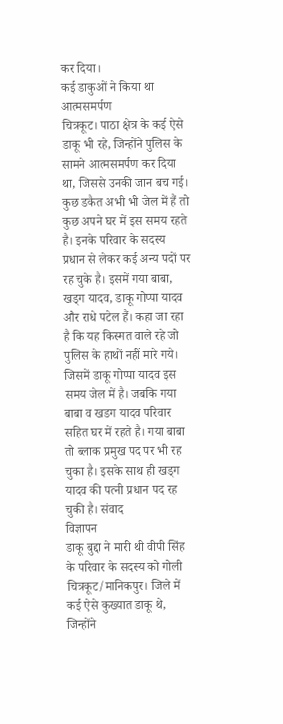कर दिया।
कई डाकुओं ने किया था आत्मसमर्पण
चित्रकूट। पाठा क्षेत्र के कई ऐसे डाकू भी रहे, जिन्होंने पुलिस के सामने आत्मसमर्पण कर दिया था, जिससे उनकी जान बच गई। कुछ डकैत अभी भी जेल में हैं तो कुछ अपने घर में इस समय रहते है। इनके परिवार के सदस्य प्रधान से लेकर कई अन्य पदों पर रह चुके है। इसमें गया बाबा, खड्ग यादव, डाकू गोप्पा यादव और राधे पटेल हैं। कहा जा रहा है कि यह किस्मत वाले रहे जो पुलिस के हाथों नहीं मारे गये। जिसमें डाकू गोप्पा यादव इस समय जेल में है। जबकि गया बाबा व खडग यादव परिवार सहित घर में रहते है। गया बाबा तो ब्लाक प्रमुख पद पर भी रह चुका है। इसके साथ ही खड्ग यादव की पत्नी प्रधान पद रह चुकी है। संवाद
विज्ञापन
डाकू बुद्दा ने मारी थी वीपी सिंह के परिवार के सदस्य को गोली
चित्रकूट/मानिकपुर। जिले में कई ऐसे कुख्यात डाकू थे, जिन्होंने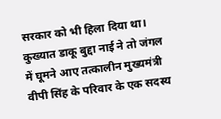सरकार को भी हिला दिया था। कुख्यात डाकू बुद्दा नाई ने तो जंगल में घूमने आए तत्कालीन मुख्यमंत्री वीपी सिंह के परिवार के एक सदस्य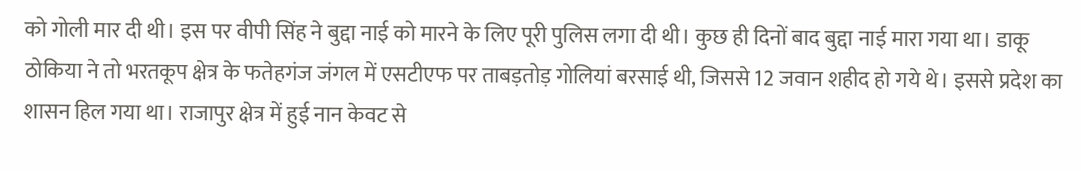को गोली मार दी थी। इस पर वीपी सिंह ने बुद्दा नाई को मारने के लिए पूरी पुलिस लगा दी थी। कुछ ही दिनों बाद बुद्दा नाई मारा गया था। डाकू ठोकिया ने तो भरतकूप क्षेत्र के फतेहगंज जंगल में एसटीएफ पर ताबड़तोड़ गोलियां बरसाई थी, जिससे 12 जवान शहीद हो गये थे। इससे प्रदेश का शासन हिल गया था। राजापुर क्षेत्र में हुई नान केवट से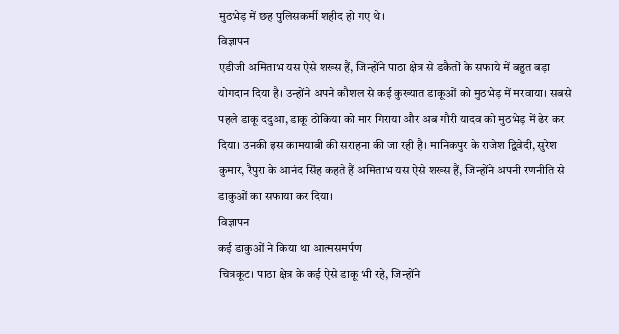मुठभेड़ में छह पुलिसकर्मी शहीद हो गए थे।
विज्ञापन
एडीजी अमिताभ यस ऐसे शख्स हैं, जिन्होंने पाठा क्षेत्र से डकैतों के सफाये में बहुत बड़ा योगदान दिया है। उन्होंने अपने कौशल से कई कुख्यात डाकूओं को मुठभेड़ में मरवाया। सबसे पहले डाकू ददुआ, डाकू ठोकिया को मार गिराया और अब गौरी यादव को मुठभेड़ में ढेर कर दिया। उनकी इस कामयाबी की सराहना की जा रही है। मानिकपुर के राजेश द्विवेदी, सुरेश कुमार, रैपुरा के आनंद सिंह कहते हैं अमिताभ यस ऐसे शख्स हैं, जिन्होंने अपनी रणनीति से डाकुओं का सफाया कर दिया।
विज्ञापन
कई डाकुओं ने किया था आत्मसमर्पण
चित्रकूट। पाठा क्षेत्र के कई ऐसे डाकू भी रहे, जिन्होंने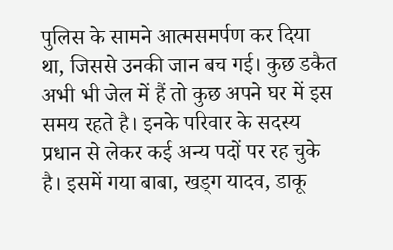पुलिस के सामने आत्मसमर्पण कर दिया था, जिससे उनकी जान बच गई। कुछ डकैत अभी भी जेल में हैं तो कुछ अपने घर में इस समय रहते है। इनके परिवार के सदस्य प्रधान से लेकर कई अन्य पदों पर रह चुके है। इसमें गया बाबा, खड्ग यादव, डाकू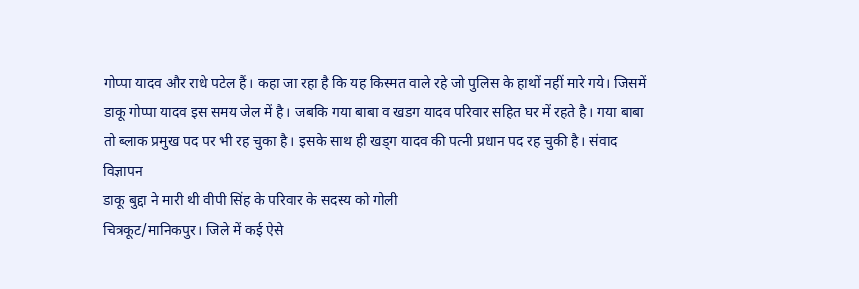गोप्पा यादव और राधे पटेल हैं। कहा जा रहा है कि यह किस्मत वाले रहे जो पुलिस के हाथों नहीं मारे गये। जिसमें डाकू गोप्पा यादव इस समय जेल में है। जबकि गया बाबा व खडग यादव परिवार सहित घर में रहते है। गया बाबा तो ब्लाक प्रमुख पद पर भी रह चुका है। इसके साथ ही खड्ग यादव की पत्नी प्रधान पद रह चुकी है। संवाद
विज्ञापन
डाकू बुद्दा ने मारी थी वीपी सिंह के परिवार के सदस्य को गोली
चित्रकूट/मानिकपुर। जिले में कई ऐसे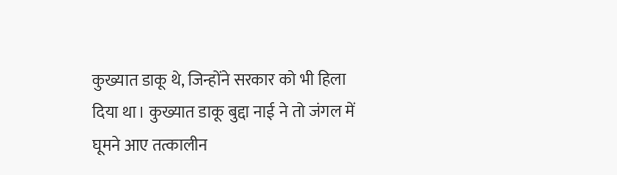कुख्यात डाकू थे, जिन्होंने सरकार को भी हिला दिया था। कुख्यात डाकू बुद्दा नाई ने तो जंगल में घूमने आए तत्कालीन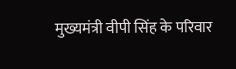मुख्यमंत्री वीपी सिंह के परिवार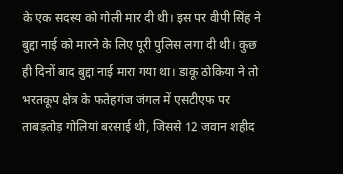के एक सदस्य को गोली मार दी थी। इस पर वीपी सिंह ने बुद्दा नाई को मारने के लिए पूरी पुलिस लगा दी थी। कुछ ही दिनों बाद बुद्दा नाई मारा गया था। डाकू ठोकिया ने तो भरतकूप क्षेत्र के फतेहगंज जंगल में एसटीएफ पर ताबड़तोड़ गोलियां बरसाई थी, जिससे 12 जवान शहीद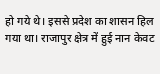हो गये थे। इससे प्रदेश का शासन हिल गया था। राजापुर क्षेत्र में हुई नान केवट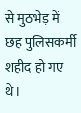से मुठभेड़ में छह पुलिसकर्मी शहीद हो गए थे।